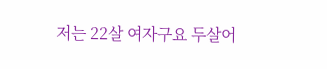저는 22살 여자구요 두살어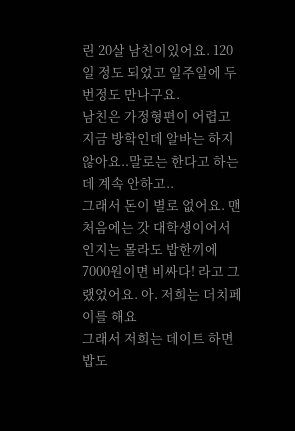린 20살 남친이있어요. 120일 정도 되었고 일주일에 두번정도 만나구요.
남친은 가정형편이 어렵고 지금 방학인데 알바는 하지 않아요..말로는 한다고 하는데 계속 안하고..
그래서 돈이 별로 없어요. 맨 처음에는 갓 대학생이어서인지는 몰라도 밥한끼에 7000원이면 비싸다! 라고 그랬었어요. 아. 저희는 더치페이를 해요
그래서 저희는 데이트 하면 밥도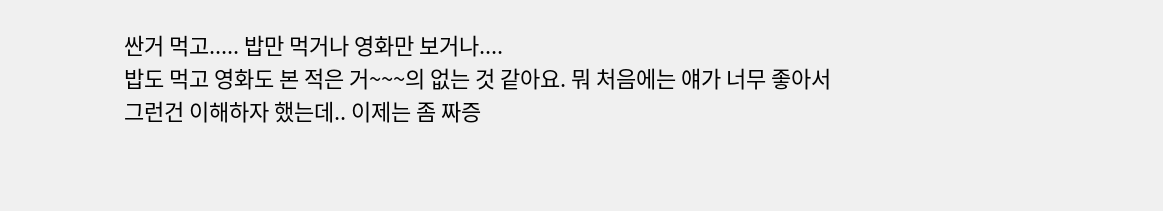싼거 먹고..... 밥만 먹거나 영화만 보거나....
밥도 먹고 영화도 본 적은 거~~~의 없는 것 같아요. 뭐 처음에는 얘가 너무 좋아서 그런건 이해하자 했는데.. 이제는 좀 짜증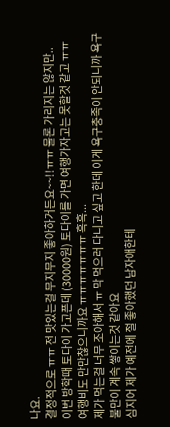나요.
결정적으로 ㅠㅠ 전 맛있는걸 무지무지 좋아하거든요~~!!ㅠㅠ 물론 가리지는 않지만..
이번 방학때 토다이 가고픈데 (30000원) 토다이를 가면 여행가자고는 못할것 같고 ㅠㅠ
여행비도 만만찮으니까요 ㅠㅠㅠㅠㅠㅠㅠ 흑흑...
제가 먹는걸 너무 조아해서 ㅠ 막 먹으러 다니고 싶고 한데 이게 욕구충족이 안되니까 욕구불만이 계속 쌓이는것 같아요
심지어 제가 예전에 절 좋아했던 남자애한테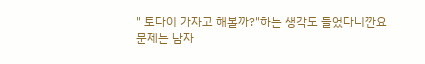" 토다이 가자고 해볼까?"하는 생각도 들었다니깐요
문제는 남자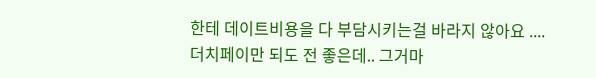한테 데이트비용을 다 부담시키는걸 바라지 않아요 .... 더치페이만 되도 전 좋은데.. 그거마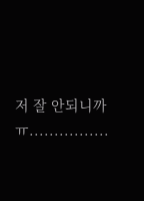저 잘 안되니까 ㅠ................